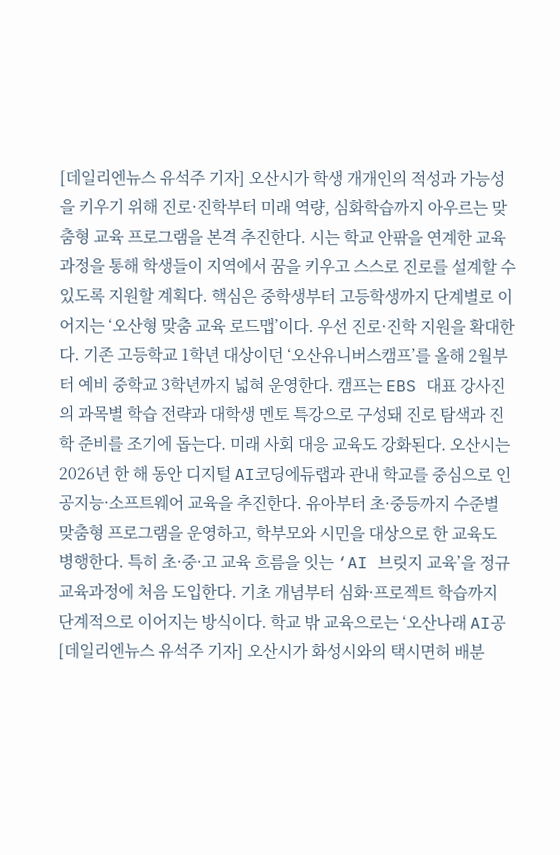[데일리엔뉴스 유석주 기자] 오산시가 학생 개개인의 적성과 가능성을 키우기 위해 진로·진학부터 미래 역량, 심화학습까지 아우르는 맞춤형 교육 프로그램을 본격 추진한다. 시는 학교 안팎을 연계한 교육과정을 통해 학생들이 지역에서 꿈을 키우고 스스로 진로를 설계할 수 있도록 지원할 계획다. 핵심은 중학생부터 고등학생까지 단계별로 이어지는 ‘오산형 맞춤 교육 로드맵’이다. 우선 진로·진학 지원을 확대한다. 기존 고등학교 1학년 대상이던 ‘오산유니버스캠프’를 올해 2월부터 예비 중학교 3학년까지 넓혀 운영한다. 캠프는 EBS 대표 강사진의 과목별 학습 전략과 대학생 멘토 특강으로 구성돼 진로 탐색과 진학 준비를 조기에 돕는다. 미래 사회 대응 교육도 강화된다. 오산시는 2026년 한 해 동안 디지털 AI코딩에듀랩과 관내 학교를 중심으로 인공지능·소프트웨어 교육을 추진한다. 유아부터 초·중등까지 수준별 맞춤형 프로그램을 운영하고, 학부모와 시민을 대상으로 한 교육도 병행한다. 특히 초·중·고 교육 흐름을 잇는 ‘AI 브릿지 교육’을 정규 교육과정에 처음 도입한다. 기초 개념부터 심화·프로젝트 학습까지 단계적으로 이어지는 방식이다. 학교 밖 교육으로는 ‘오산나래 AI공
[데일리엔뉴스 유석주 기자] 오산시가 화성시와의 택시면허 배분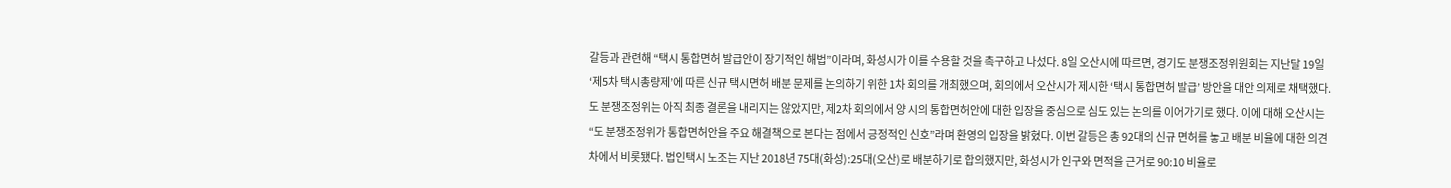갈등과 관련해 “택시 통합면허 발급안이 장기적인 해법”이라며, 화성시가 이를 수용할 것을 촉구하고 나섰다. 8일 오산시에 따르면, 경기도 분쟁조정위원회는 지난달 19일 ‘제5차 택시총량제’에 따른 신규 택시면허 배분 문제를 논의하기 위한 1차 회의를 개최했으며, 회의에서 오산시가 제시한 ‘택시 통합면허 발급’ 방안을 대안 의제로 채택했다. 도 분쟁조정위는 아직 최종 결론을 내리지는 않았지만, 제2차 회의에서 양 시의 통합면허안에 대한 입장을 중심으로 심도 있는 논의를 이어가기로 했다. 이에 대해 오산시는 “도 분쟁조정위가 통합면허안을 주요 해결책으로 본다는 점에서 긍정적인 신호”라며 환영의 입장을 밝혔다. 이번 갈등은 총 92대의 신규 면허를 놓고 배분 비율에 대한 의견차에서 비롯됐다. 법인택시 노조는 지난 2018년 75대(화성):25대(오산)로 배분하기로 합의했지만, 화성시가 인구와 면적을 근거로 90:10 비율로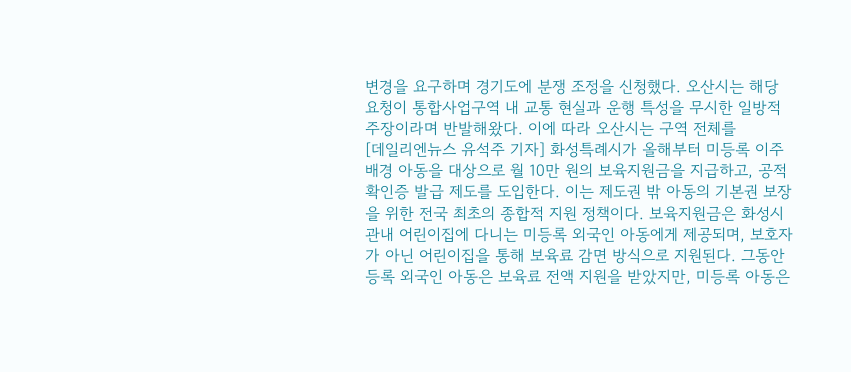변경을 요구하며 경기도에 분쟁 조정을 신청했다. 오산시는 해당 요청이 통합사업구역 내 교통 현실과 운행 특성을 무시한 일방적 주장이라며 반발해왔다. 이에 따라 오산시는 구역 전체를
[데일리엔뉴스 유석주 기자] 화성특례시가 올해부터 미등록 이주배경 아동을 대상으로 월 10만 원의 보육지원금을 지급하고, 공적확인증 발급 제도를 도입한다. 이는 제도권 밖 아동의 기본권 보장을 위한 전국 최초의 종합적 지원 정책이다. 보육지원금은 화성시 관내 어린이집에 다니는 미등록 외국인 아동에게 제공되며, 보호자가 아닌 어린이집을 통해 보육료 감면 방식으로 지원된다. 그동안 등록 외국인 아동은 보육료 전액 지원을 받았지만, 미등록 아동은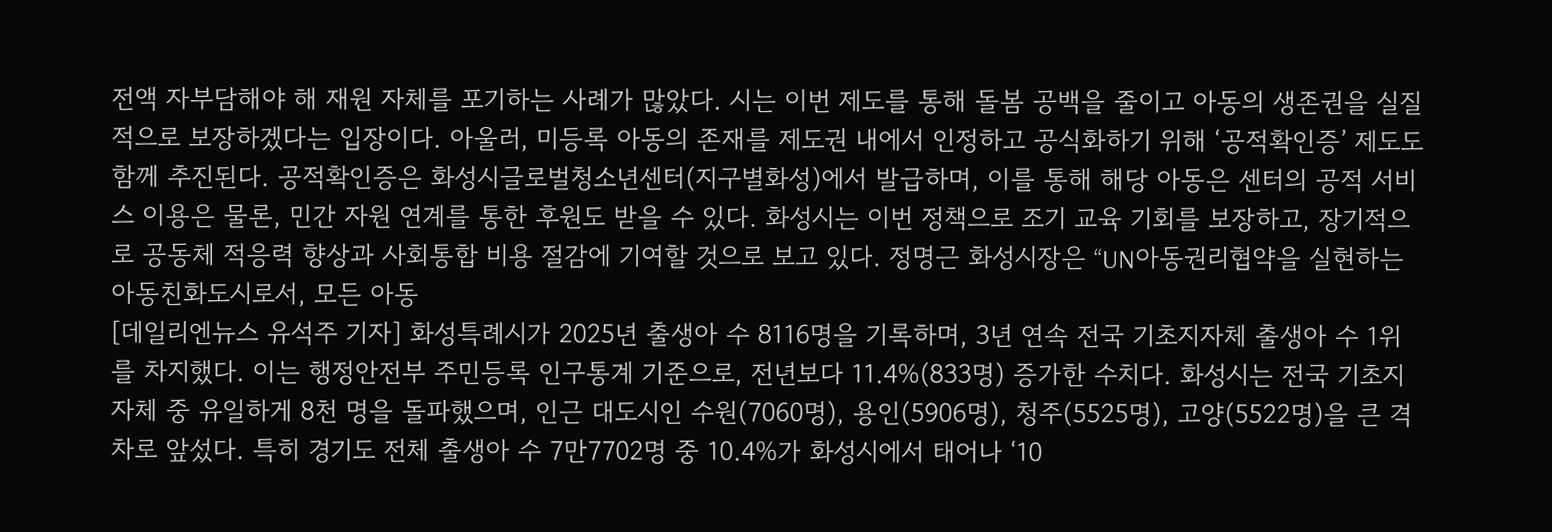전액 자부담해야 해 재원 자체를 포기하는 사례가 많았다. 시는 이번 제도를 통해 돌봄 공백을 줄이고 아동의 생존권을 실질적으로 보장하겠다는 입장이다. 아울러, 미등록 아동의 존재를 제도권 내에서 인정하고 공식화하기 위해 ‘공적확인증’ 제도도 함께 추진된다. 공적확인증은 화성시글로벌청소년센터(지구별화성)에서 발급하며, 이를 통해 해당 아동은 센터의 공적 서비스 이용은 물론, 민간 자원 연계를 통한 후원도 받을 수 있다. 화성시는 이번 정책으로 조기 교육 기회를 보장하고, 장기적으로 공동체 적응력 향상과 사회통합 비용 절감에 기여할 것으로 보고 있다. 정명근 화성시장은 “UN아동권리협약을 실현하는 아동친화도시로서, 모든 아동
[데일리엔뉴스 유석주 기자] 화성특례시가 2025년 출생아 수 8116명을 기록하며, 3년 연속 전국 기초지자체 출생아 수 1위를 차지했다. 이는 행정안전부 주민등록 인구통계 기준으로, 전년보다 11.4%(833명) 증가한 수치다. 화성시는 전국 기초지자체 중 유일하게 8천 명을 돌파했으며, 인근 대도시인 수원(7060명), 용인(5906명), 청주(5525명), 고양(5522명)을 큰 격차로 앞섰다. 특히 경기도 전체 출생아 수 7만7702명 중 10.4%가 화성시에서 태어나 ‘10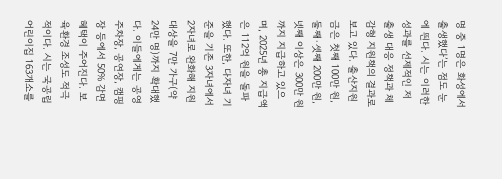명 중 1명은 화성에서 출생했다’는 점도 눈에 띈다. 시는 이러한 성과를 선제적인 저출생 대응 정책과 체감형 지원책의 결과로 보고 있다. 출산지원금은 첫째 100만 원, 둘째·셋째 200만 원, 넷째 이상은 300만 원까지 지급하고 있으며, 2025년 총 지급액은 112억 원을 돌파했다. 또한, 다자녀 기준을 기존 3자녀에서 2자녀로 완화해 지원 대상을 7만 가구(약 24만 명)까지 확대했다. 이들에게는 공영주차장, 공연장, 캠핑장 등에서 50% 감면 혜택이 주어진다. 보육환경 조성도 적극적이다. 시는 국공립 어린이집 163개소를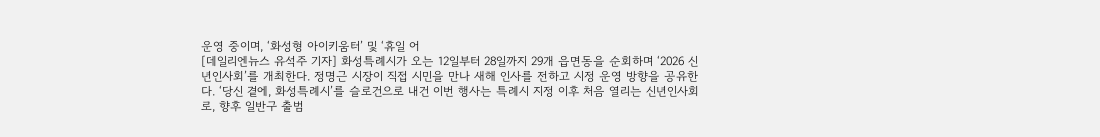운영 중이며, ‘화성형 아이키움터’ 및 ‘휴일 어
[데일리엔뉴스 유석주 기자] 화성특례시가 오는 12일부터 28일까지 29개 읍면동을 순회하며 ‘2026 신년인사회’를 개최한다. 정명근 시장이 직접 시민을 만나 새해 인사를 전하고 시정 운영 방향을 공유한다. ‘당신 곁에, 화성특례시’를 슬로건으로 내건 이번 행사는 특례시 지정 이후 처음 열리는 신년인사회로, 향후 일반구 출범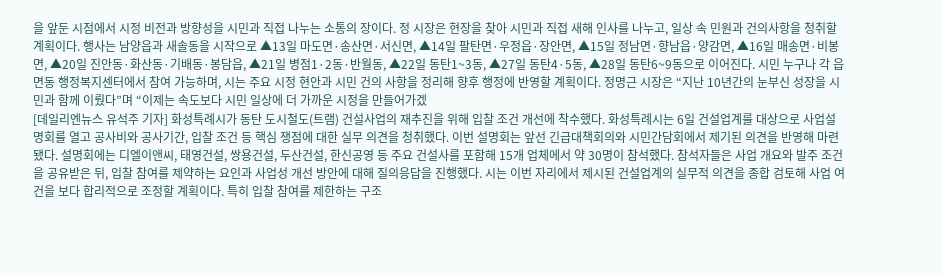을 앞둔 시점에서 시정 비전과 방향성을 시민과 직접 나누는 소통의 장이다. 정 시장은 현장을 찾아 시민과 직접 새해 인사를 나누고, 일상 속 민원과 건의사항을 청취할 계획이다. 행사는 남양읍과 새솔동을 시작으로 ▲13일 마도면·송산면·서신면, ▲14일 팔탄면·우정읍·장안면, ▲15일 정남면·향남읍·양감면, ▲16일 매송면·비봉면, ▲20일 진안동·화산동·기배동·봉담읍, ▲21일 병점1·2동·반월동, ▲22일 동탄1~3동, ▲27일 동탄4·5동, ▲28일 동탄6~9동으로 이어진다. 시민 누구나 각 읍면동 행정복지센터에서 참여 가능하며, 시는 주요 시정 현안과 시민 건의 사항을 정리해 향후 행정에 반영할 계획이다. 정명근 시장은 “지난 10년간의 눈부신 성장을 시민과 함께 이뤘다”며 “이제는 속도보다 시민 일상에 더 가까운 시정을 만들어가겠
[데일리엔뉴스 유석주 기자] 화성특례시가 동탄 도시철도(트램) 건설사업의 재추진을 위해 입찰 조건 개선에 착수했다. 화성특례시는 6일 건설업계를 대상으로 사업설명회를 열고 공사비와 공사기간, 입찰 조건 등 핵심 쟁점에 대한 실무 의견을 청취했다. 이번 설명회는 앞선 긴급대책회의와 시민간담회에서 제기된 의견을 반영해 마련됐다. 설명회에는 디엘이앤씨, 태영건설, 쌍용건설, 두산건설, 한신공영 등 주요 건설사를 포함해 15개 업체에서 약 30명이 참석했다. 참석자들은 사업 개요와 발주 조건을 공유받은 뒤, 입찰 참여를 제약하는 요인과 사업성 개선 방안에 대해 질의응답을 진행했다. 시는 이번 자리에서 제시된 건설업계의 실무적 의견을 종합 검토해 사업 여건을 보다 합리적으로 조정할 계획이다. 특히 입찰 참여를 제한하는 구조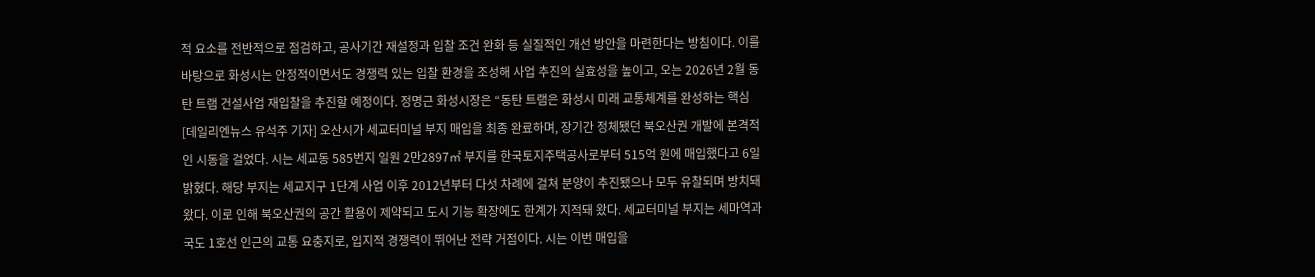적 요소를 전반적으로 점검하고, 공사기간 재설정과 입찰 조건 완화 등 실질적인 개선 방안을 마련한다는 방침이다. 이를 바탕으로 화성시는 안정적이면서도 경쟁력 있는 입찰 환경을 조성해 사업 추진의 실효성을 높이고, 오는 2026년 2월 동탄 트램 건설사업 재입찰을 추진할 예정이다. 정명근 화성시장은 “동탄 트램은 화성시 미래 교통체계를 완성하는 핵심
[데일리엔뉴스 유석주 기자] 오산시가 세교터미널 부지 매입을 최종 완료하며, 장기간 정체됐던 북오산권 개발에 본격적인 시동을 걸었다. 시는 세교동 585번지 일원 2만2897㎡ 부지를 한국토지주택공사로부터 515억 원에 매입했다고 6일 밝혔다. 해당 부지는 세교지구 1단계 사업 이후 2012년부터 다섯 차례에 걸쳐 분양이 추진됐으나 모두 유찰되며 방치돼 왔다. 이로 인해 북오산권의 공간 활용이 제약되고 도시 기능 확장에도 한계가 지적돼 왔다. 세교터미널 부지는 세마역과 국도 1호선 인근의 교통 요충지로, 입지적 경쟁력이 뛰어난 전략 거점이다. 시는 이번 매입을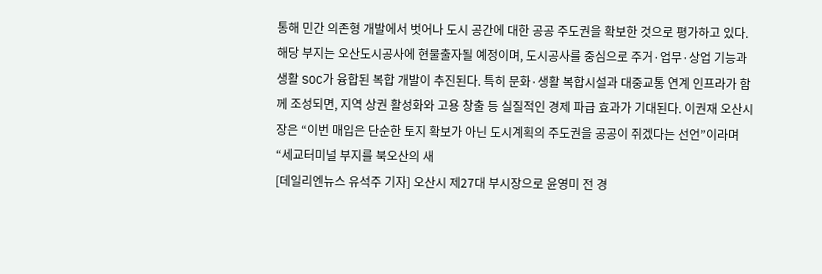통해 민간 의존형 개발에서 벗어나 도시 공간에 대한 공공 주도권을 확보한 것으로 평가하고 있다. 해당 부지는 오산도시공사에 현물출자될 예정이며, 도시공사를 중심으로 주거·업무·상업 기능과 생활 SOC가 융합된 복합 개발이 추진된다. 특히 문화·생활 복합시설과 대중교통 연계 인프라가 함께 조성되면, 지역 상권 활성화와 고용 창출 등 실질적인 경제 파급 효과가 기대된다. 이권재 오산시장은 “이번 매입은 단순한 토지 확보가 아닌 도시계획의 주도권을 공공이 쥐겠다는 선언”이라며 “세교터미널 부지를 북오산의 새
[데일리엔뉴스 유석주 기자] 오산시 제27대 부시장으로 윤영미 전 경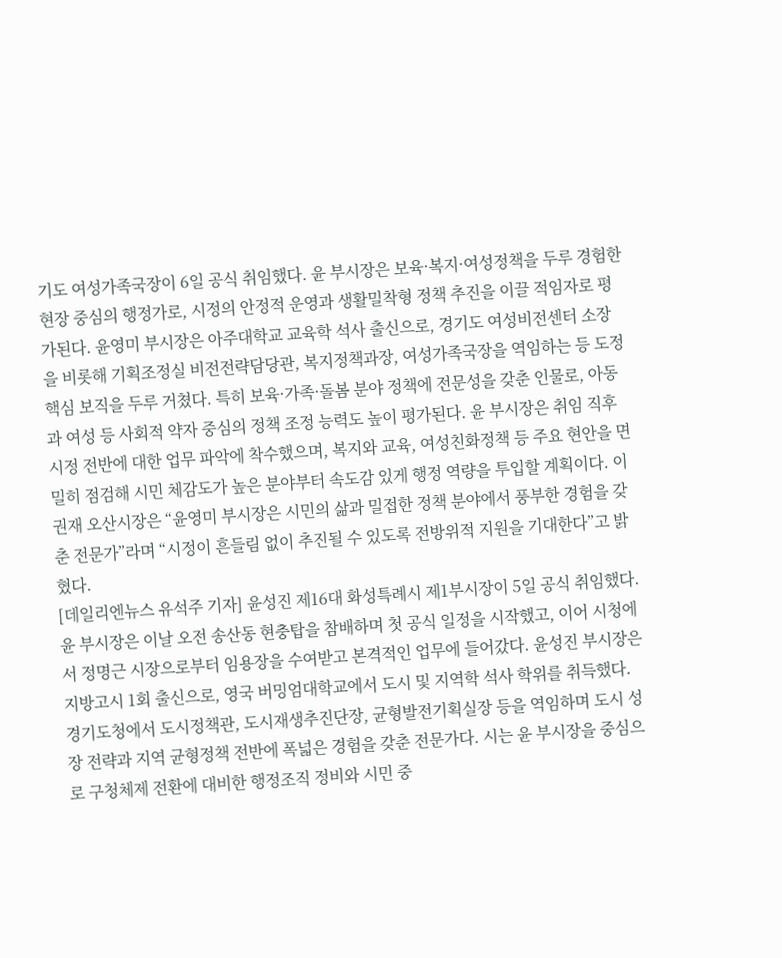기도 여성가족국장이 6일 공식 취임했다. 윤 부시장은 보육·복지·여성정책을 두루 경험한 현장 중심의 행정가로, 시정의 안정적 운영과 생활밀착형 정책 추진을 이끌 적임자로 평가된다. 윤영미 부시장은 아주대학교 교육학 석사 출신으로, 경기도 여성비전센터 소장을 비롯해 기획조정실 비전전략담당관, 복지정책과장, 여성가족국장을 역임하는 등 도정 핵심 보직을 두루 거쳤다. 특히 보육·가족·돌봄 분야 정책에 전문성을 갖춘 인물로, 아동과 여성 등 사회적 약자 중심의 정책 조정 능력도 높이 평가된다. 윤 부시장은 취임 직후 시정 전반에 대한 업무 파악에 착수했으며, 복지와 교육, 여성친화정책 등 주요 현안을 면밀히 점검해 시민 체감도가 높은 분야부터 속도감 있게 행정 역량을 투입할 계획이다. 이권재 오산시장은 “윤영미 부시장은 시민의 삶과 밀접한 정책 분야에서 풍부한 경험을 갖춘 전문가”라며 “시정이 흔들림 없이 추진될 수 있도록 전방위적 지원을 기대한다”고 밝혔다.
[데일리엔뉴스 유석주 기자] 윤성진 제16대 화성특례시 제1부시장이 5일 공식 취임했다. 윤 부시장은 이날 오전 송산동 현충탑을 참배하며 첫 공식 일정을 시작했고, 이어 시청에서 정명근 시장으로부터 임용장을 수여받고 본격적인 업무에 들어갔다. 윤성진 부시장은 지방고시 1회 출신으로, 영국 버밍엄대학교에서 도시 및 지역학 석사 학위를 취득했다. 경기도청에서 도시정책관, 도시재생추진단장, 균형발전기획실장 등을 역임하며 도시 성장 전략과 지역 균형정책 전반에 폭넓은 경험을 갖춘 전문가다. 시는 윤 부시장을 중심으로 구청체제 전환에 대비한 행정조직 정비와 시민 중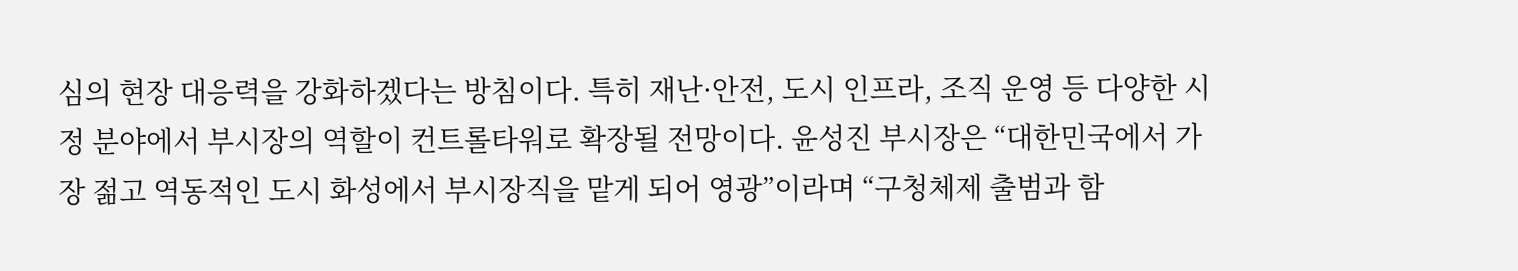심의 현장 대응력을 강화하겠다는 방침이다. 특히 재난·안전, 도시 인프라, 조직 운영 등 다양한 시정 분야에서 부시장의 역할이 컨트롤타워로 확장될 전망이다. 윤성진 부시장은 “대한민국에서 가장 젊고 역동적인 도시 화성에서 부시장직을 맡게 되어 영광”이라며 “구청체제 출범과 함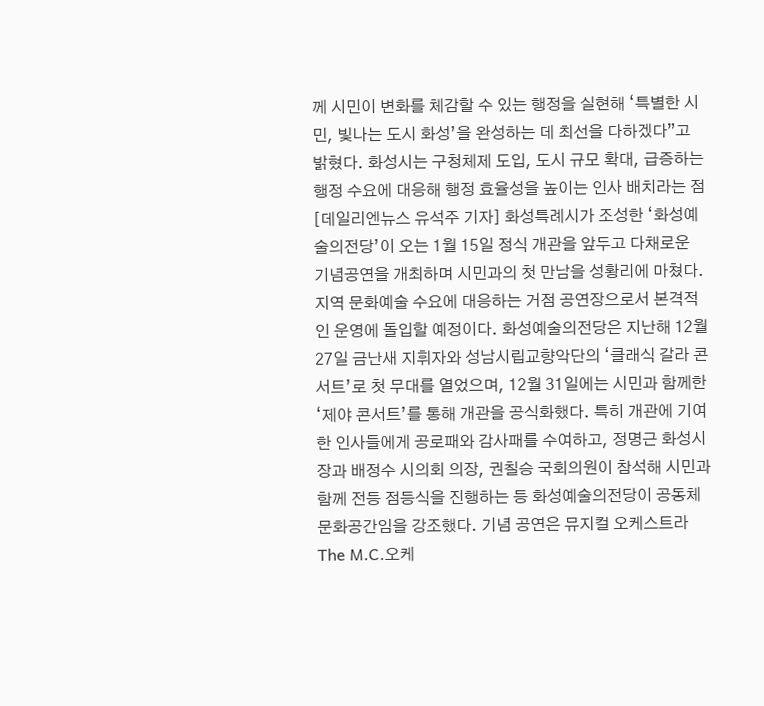께 시민이 변화를 체감할 수 있는 행정을 실현해 ‘특별한 시민, 빛나는 도시 화성’을 완성하는 데 최선을 다하겠다”고 밝혔다. 화성시는 구청체제 도입, 도시 규모 확대, 급증하는 행정 수요에 대응해 행정 효율성을 높이는 인사 배치라는 점
[데일리엔뉴스 유석주 기자] 화성특례시가 조성한 ‘화성예술의전당’이 오는 1월 15일 정식 개관을 앞두고 다채로운 기념공연을 개최하며 시민과의 첫 만남을 성황리에 마쳤다. 지역 문화예술 수요에 대응하는 거점 공연장으로서 본격적인 운영에 돌입할 예정이다. 화성예술의전당은 지난해 12월 27일 금난새 지휘자와 성남시립교향악단의 ‘클래식 갈라 콘서트’로 첫 무대를 열었으며, 12월 31일에는 시민과 함께한 ‘제야 콘서트’를 통해 개관을 공식화했다. 특히 개관에 기여한 인사들에게 공로패와 감사패를 수여하고, 정명근 화성시장과 배정수 시의회 의장, 권칠승 국회의원이 참석해 시민과 함께 전등 점등식을 진행하는 등 화성예술의전당이 공동체 문화공간임을 강조했다. 기념 공연은 뮤지컬 오케스트라 The M.C.오케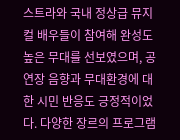스트라와 국내 정상급 뮤지컬 배우들이 참여해 완성도 높은 무대를 선보였으며, 공연장 음향과 무대환경에 대한 시민 반응도 긍정적이었다. 다양한 장르의 프로그램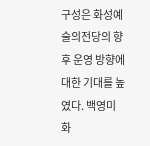구성은 화성예술의전당의 향후 운영 방향에 대한 기대를 높였다. 백영미 화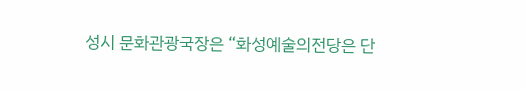성시 문화관광국장은 “화성예술의전당은 단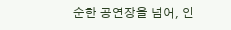순한 공연장을 넘어, 인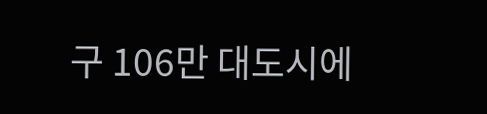구 106만 대도시에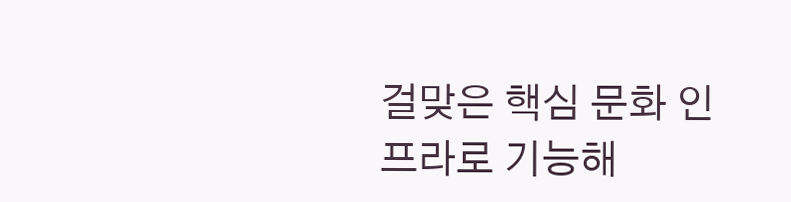걸맞은 핵심 문화 인프라로 기능해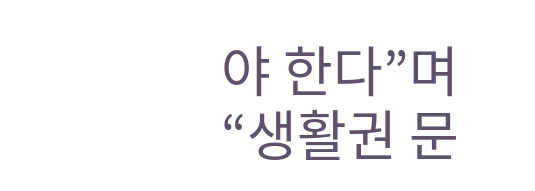야 한다”며 “생활권 문